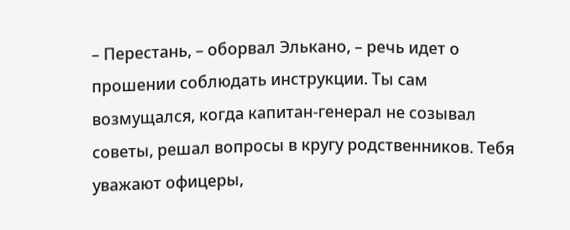– Перестань, – оборвал Элькано, – речь идет о прошении соблюдать инструкции. Ты сам возмущался, когда капитан-генерал не созывал советы, решал вопросы в кругу родственников. Тебя уважают офицеры,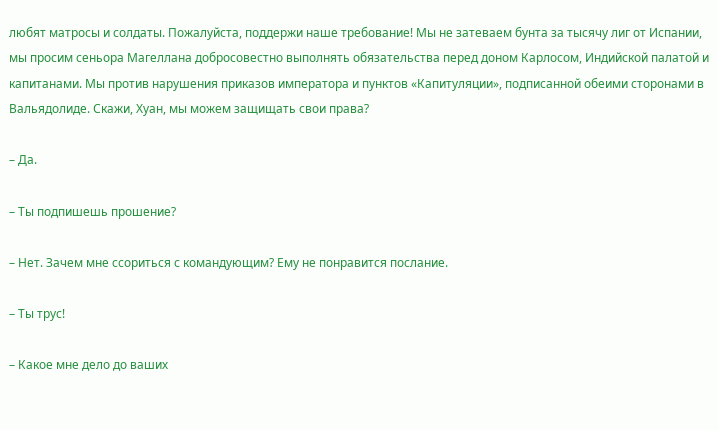любят матросы и солдаты. Пожалуйста, поддержи наше требование! Мы не затеваем бунта за тысячу лиг от Испании, мы просим сеньора Магеллана добросовестно выполнять обязательства перед доном Карлосом, Индийской палатой и капитанами. Мы против нарушения приказов императора и пунктов «Капитуляции», подписанной обеими сторонами в Вальядолиде. Скажи, Хуан, мы можем защищать свои права?

– Да.

– Ты подпишешь прошение?

– Нет. Зачем мне ссориться с командующим? Ему не понравится послание.

– Ты трус!

– Какое мне дело до ваших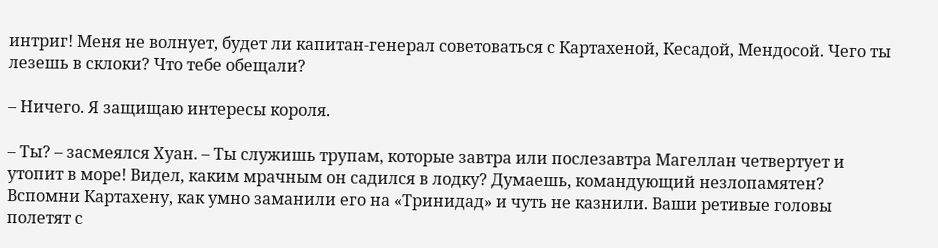интриг! Меня не волнует, будет ли капитан-генерал советоваться с Картахеной, Кесадой, Мендосой. Чего ты лезешь в склоки? Что тебе обещали?

– Ничего. Я защищаю интересы короля.

– Ты? – засмеялся Хуан. – Ты служишь трупам, которые завтра или послезавтра Магеллан четвертует и утопит в море! Видел, каким мрачным он садился в лодку? Думаешь, командующий незлопамятен? Вспомни Картахену, как умно заманили его на «Тринидад» и чуть не казнили. Ваши ретивые головы полетят с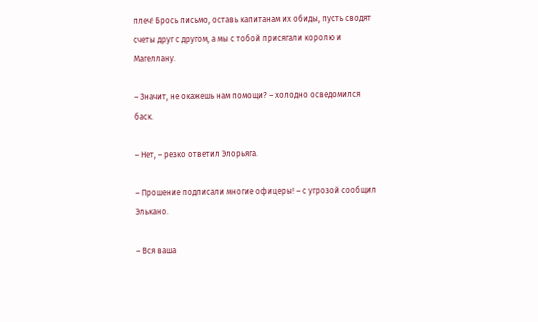плеч! Брось письмо, оставь капитанам их обиды, пусть сводят счеты друг с другом, а мы с тобой присягали королю и Магеллану.

– Значит, не окажешь нам помощи? – холодно осведомился баск.

– Нет, – резко ответил Элорьяга.

– Прошение подписали многие офицеры! – с угрозой сообщил Элькано.

– Вся ваша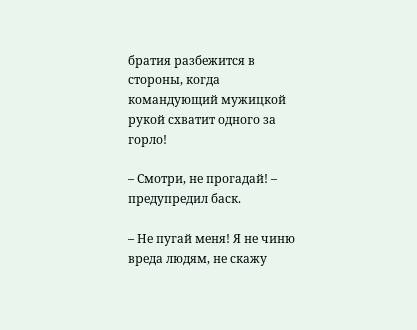братия разбежится в стороны, когда командующий мужицкой рукой схватит одного за горло!

– Смотри, не прогадай! – предупредил баск.

– Не пугай меня! Я не чиню вреда людям, не скажу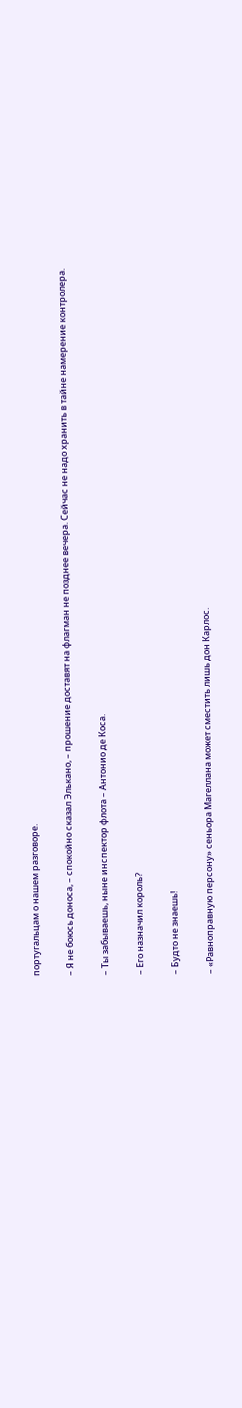португальцам о нашем разговоре.

– Я не боюсь доноса, – спокойно сказал Элькано, – прошение доставят на флагман не позднее вечера. Сейчас не надо хранить в тайне намерение контролера.

– Ты забываешь, ныне инспектор флота – Антонио де Коса.

– Его назначил король?

– Будто не знаешь!

– «Равноправную персону» сеньора Магеллана может сместить лишь дон Карлос.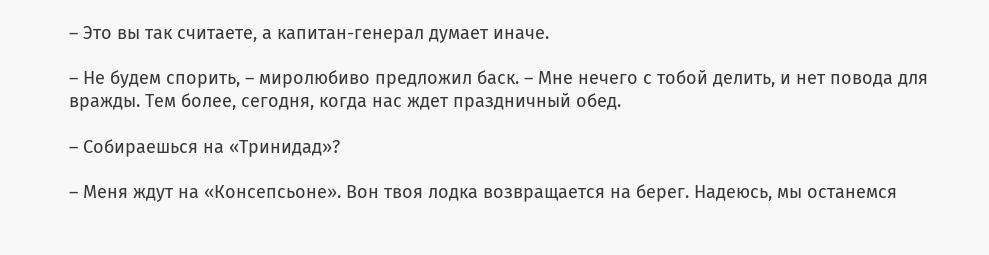– Это вы так считаете, а капитан-генерал думает иначе.

– Не будем спорить, – миролюбиво предложил баск. – Мне нечего с тобой делить, и нет повода для вражды. Тем более, сегодня, когда нас ждет праздничный обед.

– Собираешься на «Тринидад»?

– Меня ждут на «Консепсьоне». Вон твоя лодка возвращается на берег. Надеюсь, мы останемся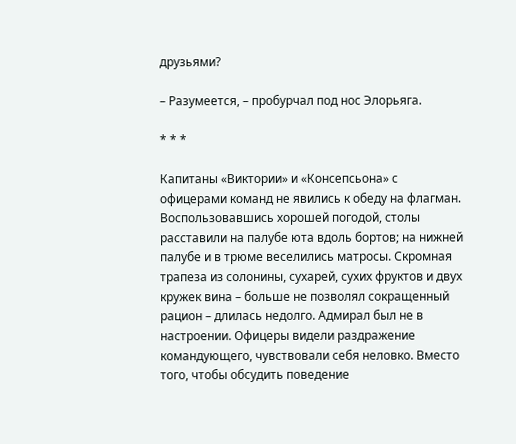друзьями?

– Разумеется, – пробурчал под нос Элорьяга.

* * *

Капитаны «Виктории» и «Консепсьона» с офицерами команд не явились к обеду на флагман. Воспользовавшись хорошей погодой, столы расставили на палубе юта вдоль бортов; на нижней палубе и в трюме веселились матросы. Скромная трапеза из солонины, сухарей, сухих фруктов и двух кружек вина – больше не позволял сокращенный рацион – длилась недолго. Адмирал был не в настроении. Офицеры видели раздражение командующего, чувствовали себя неловко. Вместо того, чтобы обсудить поведение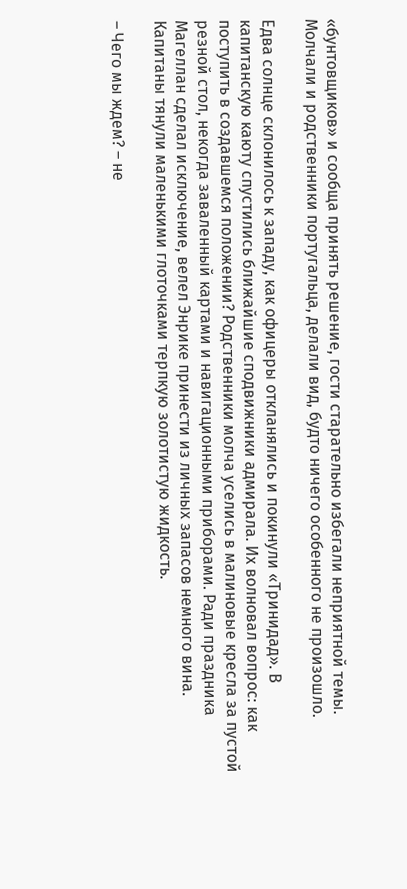«бунтовщиков» и сообща принять решение, гости старательно избегали неприятной темы. Молчали и родственники португальца, делали вид, будто ничего особенного не произошло.

Едва солнце склонилось к западу, как офицеры откланялись и покинули «Тринидад». В капитанскую каюту спустились ближайшие сподвижники адмирала. Их волновал вопрос: как поступить в создавшемся положении? Родственники молча уселись в малиновые кресла за пустой резной стол, некогда заваленный картами и навигационными приборами. Ради праздника Магеллан сделал исключение, велел Энрике принести из личных запасов немного вина. Капитаны тянули маленькими глоточками терпкую золотистую жидкость.

– Чего мы ждем? – не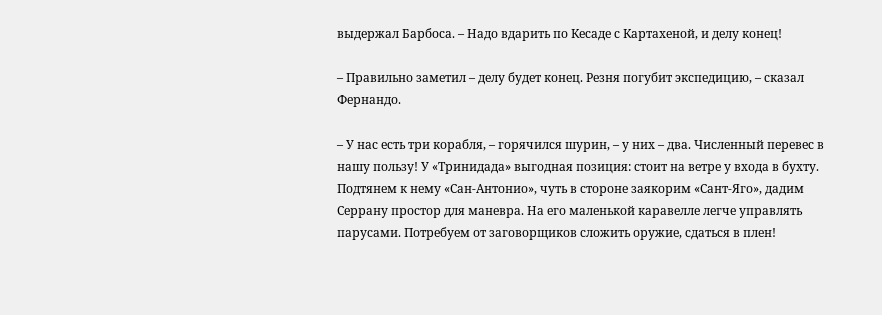выдержал Барбоса. – Надо вдарить по Кесаде с Картахеной, и делу конец!

– Правильно заметил – делу будет конец. Резня погубит экспедицию, – сказал Фернандо.

– У нас есть три корабля, – горячился шурин, – у них – два. Численный перевес в нашу пользу! У «Тринидада» выгодная позиция: стоит на ветре у входа в бухту. Подтянем к нему «Сан-Антонио», чуть в стороне заякорим «Сант-Яго», дадим Серрану простор для маневра. На его маленькой каравелле легче управлять парусами. Потребуем от заговорщиков сложить оружие, сдаться в плен!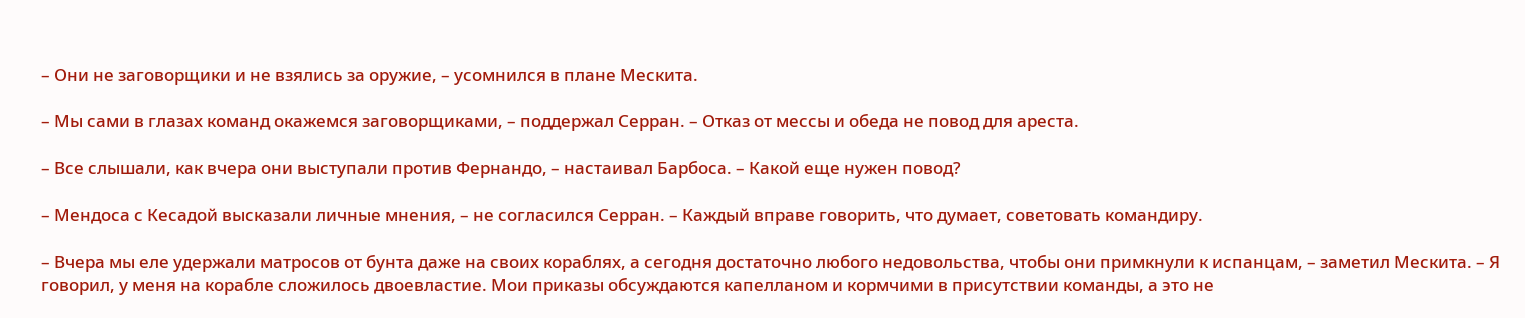– Они не заговорщики и не взялись за оружие, – усомнился в плане Мескита.

– Мы сами в глазах команд окажемся заговорщиками, – поддержал Серран. – Отказ от мессы и обеда не повод для ареста.

– Все слышали, как вчера они выступали против Фернандо, – настаивал Барбоса. – Какой еще нужен повод?

– Мендоса с Кесадой высказали личные мнения, – не согласился Серран. – Каждый вправе говорить, что думает, советовать командиру.

– Вчера мы еле удержали матросов от бунта даже на своих кораблях, а сегодня достаточно любого недовольства, чтобы они примкнули к испанцам, – заметил Мескита. – Я говорил, у меня на корабле сложилось двоевластие. Мои приказы обсуждаются капелланом и кормчими в присутствии команды, а это не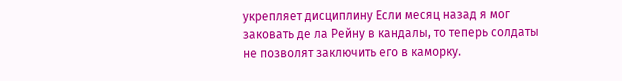укрепляет дисциплину Если месяц назад я мог заковать де ла Рейну в кандалы, то теперь солдаты не позволят заключить его в каморку.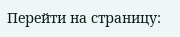Перейти на страницу: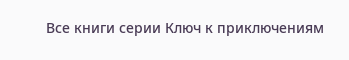Все книги серии Ключ к приключениям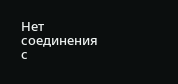Нет соединения с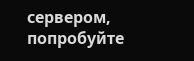сервером, попробуйте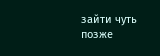зайти чуть позже